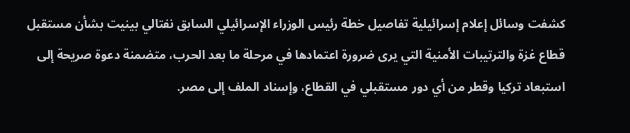كشفت وسائل إعلام إسرائيلية تفاصيل خطة رئيس الوزراء الإسرائيلي السابق نفتالي بينيت بشأن مستقبل قطاع غزة والترتيبات الأمنية التي يرى ضرورة اعتمادها في مرحلة ما بعد الحرب، متضمنة دعوة صريحة إلى استبعاد تركيا وقطر من أي دور مستقبلي في القطاع، وإسناد الملف إلى مصر.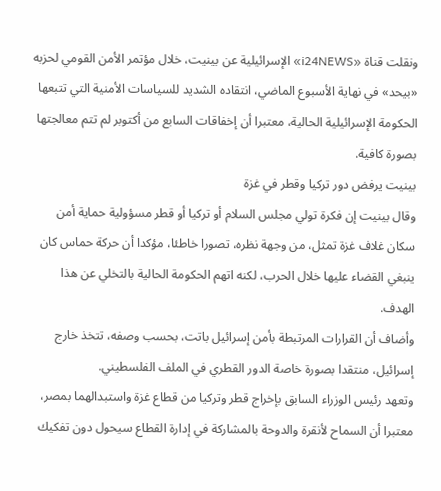ونقلت قناة «i24NEWS» الإسرائيلية عن بينيت، خلال مؤتمر الأمن القومي لحزبه «بيحد» في نهاية الأسبوع الماضي، انتقاده الشديد للسياسات الأمنية التي تتبعها الحكومة الإسرائيلية الحالية، معتبرا أن إخفاقات السابع من أكتوبر لم تتم معالجتها بصورة كافية.
بينيت يرفض دور تركيا وقطر في غزة
وقال بينيت إن فكرة تولي مجلس السلام أو تركيا أو قطر مسؤولية حماية أمن سكان غلاف غزة تمثل، من وجهة نظره، تصورا خاطئا، مؤكدا أن حركة حماس كان ينبغي القضاء عليها خلال الحرب، لكنه اتهم الحكومة الحالية بالتخلي عن هذا الهدف.
وأضاف أن القرارات المرتبطة بأمن إسرائيل باتت، بحسب وصفه، تتخذ خارج إسرائيل، منتقدا بصورة خاصة الدور القطري في الملف الفلسطيني.
وتعهد رئيس الوزراء السابق بإخراج قطر وتركيا من قطاع غزة واستبدالهما بمصر، معتبرا أن السماح لأنقرة والدوحة بالمشاركة في إدارة القطاع سيحول دون تفكيك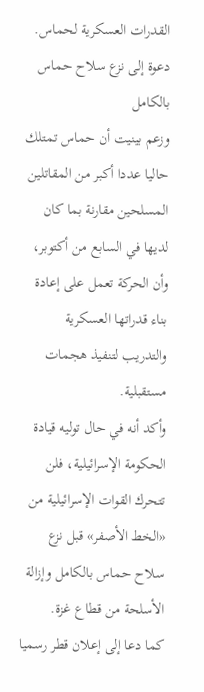القدرات العسكرية لحماس.
دعوة إلى نزع سلاح حماس بالكامل
وزعم بينيت أن حماس تمتلك حاليا عددا أكبر من المقاتلين المسلحين مقارنة بما كان لديها في السابع من أكتوبر، وأن الحركة تعمل على إعادة بناء قدراتها العسكرية والتدريب لتنفيذ هجمات مستقبلية.
وأكد أنه في حال توليه قيادة الحكومة الإسرائيلية، فلن تتحرك القوات الإسرائيلية من «الخط الأصفر» قبل نزع سلاح حماس بالكامل وإزالة الأسلحة من قطاع غزة.
كما دعا إلى إعلان قطر رسميا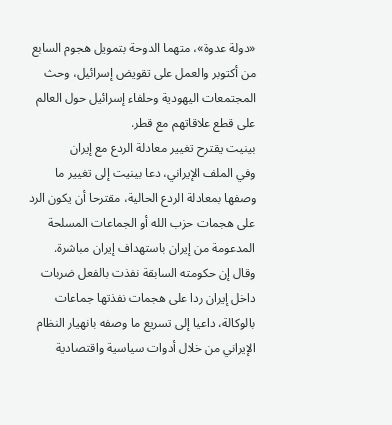«دولة عدوة»، متهما الدوحة بتمويل هجوم السابع من أكتوبر والعمل على تقويض إسرائيل، وحث المجتمعات اليهودية وحلفاء إسرائيل حول العالم على قطع علاقاتهم مع قطر.
بينيت يقترح تغيير معادلة الردع مع إيران
وفي الملف الإيراني، دعا بينيت إلى تغيير ما وصفها بمعادلة الردع الحالية، مقترحا أن يكون الرد على هجمات حزب الله أو الجماعات المسلحة المدعومة من إيران باستهداف إيران مباشرة.
وقال إن حكومته السابقة نفذت بالفعل ضربات داخل إيران ردا على هجمات نفذتها جماعات بالوكالة، داعيا إلى تسريع ما وصفه بانهيار النظام الإيراني من خلال أدوات سياسية واقتصادية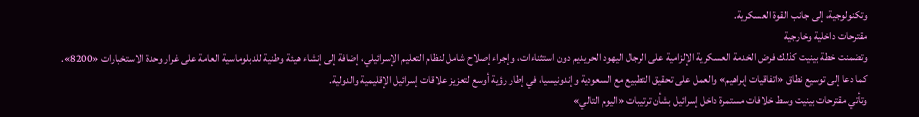وتكنولوجية، إلى جانب القوة العسكرية.
مقترحات داخلية وخارجية
وتضمنت خطة بينيت كذلك فرض الخدمة العسكرية الإلزامية على الرجال اليهود الحريديم دون استثناءات، وإجراء إصلاح شامل لنظام التعليم الإسرائيلي، إضافة إلى إنشاء هيئة وطنية للدبلوماسية العامة على غرار وحدة الاستخبارات «8200».
كما دعا إلى توسيع نطاق «اتفاقيات إبراهيم» والعمل على تحقيق التطبيع مع السعودية وإندونيسيا، في إطار رؤية أوسع لتعزيز علاقات إسرائيل الإقليمية والدولية.
وتأتي مقترحات بينيت وسط خلافات مستمرة داخل إسرائيل بشأن ترتيبات «اليوم التالي»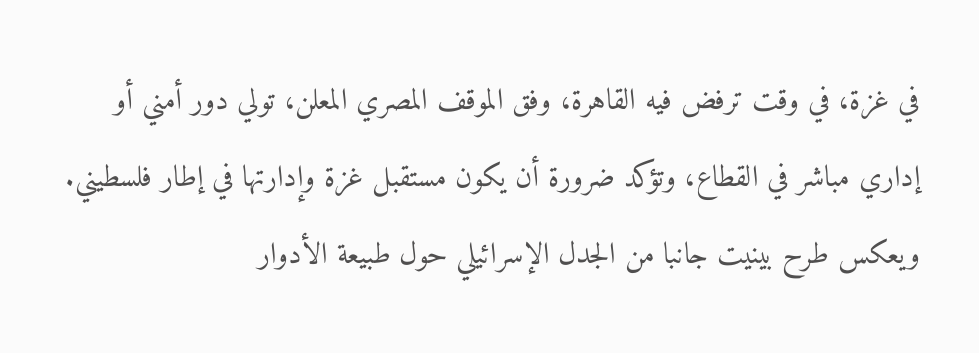في غزة، في وقت ترفض فيه القاهرة، وفق الموقف المصري المعلن، تولي دور أمني أو إداري مباشر في القطاع، وتؤكد ضرورة أن يكون مستقبل غزة وإدارتها في إطار فلسطيني. ويعكس طرح بينيت جانبا من الجدل الإسرائيلي حول طبيعة الأدوار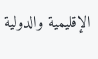الإقليمية والدولية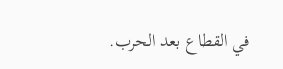في القطاع بعد الحرب.